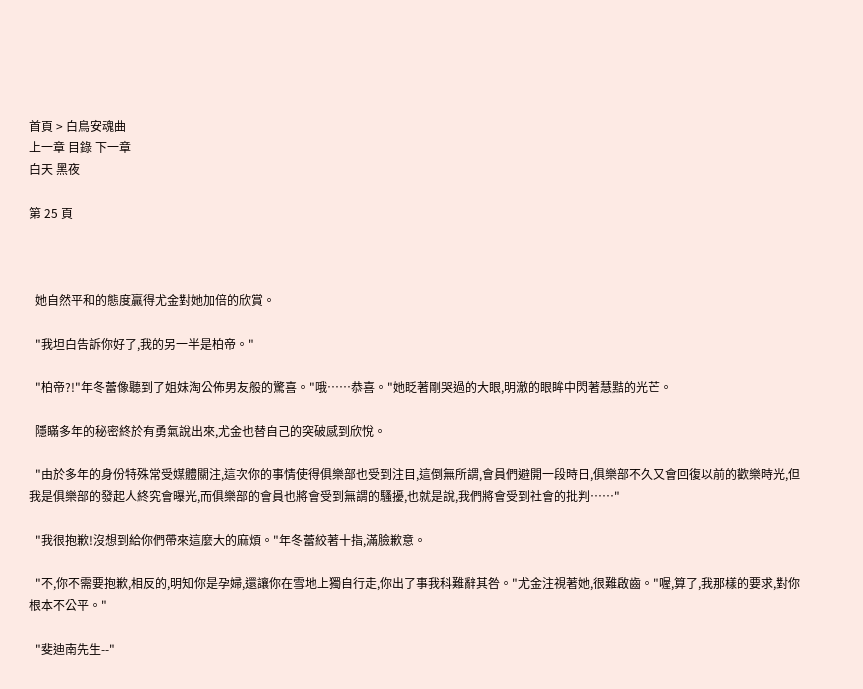首頁 > 白鳥安魂曲
上一章 目錄 下一章
白天 黑夜

第 25 頁



  她自然平和的態度贏得尤金對她加倍的欣賞。

  "我坦白告訴你好了,我的另一半是柏帝。"

  "柏帝?!"年冬蕾像聽到了姐妹淘公佈男友般的驚喜。"哦……恭喜。"她眨著剛哭過的大眼,明澈的眼眸中閃著慧黠的光芒。

  隱瞞多年的秘密終於有勇氣說出來,尤金也替自己的突破感到欣悅。

  "由於多年的身份特殊常受媒體關注,這次你的事情使得俱樂部也受到注目,這倒無所謂,會員們避開一段時日,俱樂部不久又會回復以前的歡樂時光,但我是俱樂部的發起人終究會曝光,而俱樂部的會員也將會受到無謂的騷擾,也就是說,我們將會受到社會的批判……"

  "我很抱歉!沒想到給你們帶來這麼大的麻煩。"年冬蕾絞著十指,滿臉歉意。

  "不,你不需要抱歉,相反的,明知你是孕婦,還讓你在雪地上獨自行走,你出了事我科難辭其咎。"尤金注視著她,很難啟齒。"喔,算了,我那樣的要求,對你根本不公平。"

  "斐迪南先生--"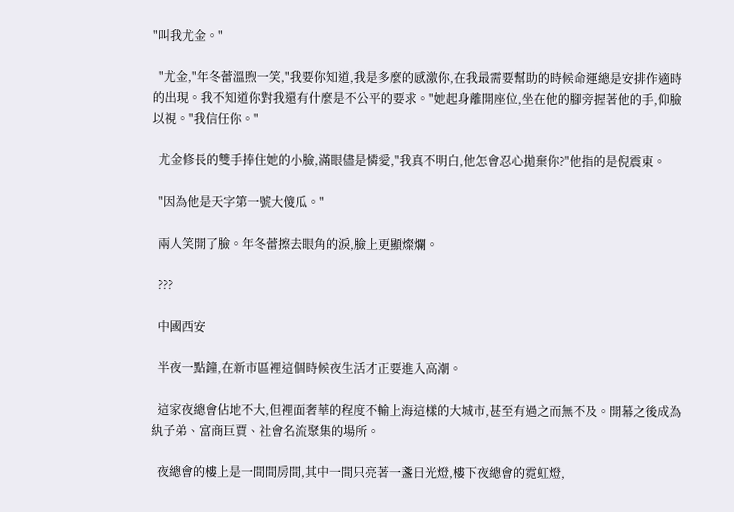"叫我尤金。"

  "尤金,"年冬蕾溫煦一笑,"我要你知道,我是多麼的感激你,在我最需要幫助的時候命運總是安排作適時的出現。我不知道你對我還有什麼是不公平的要求。"她起身離開座位,坐在他的腳旁握著他的手,仰臉以視。"我信任你。"

  尤金修長的雙手捧住她的小臉,滿眼儘是憐愛,"我真不明白,他怎會忍心拋棄你?"他指的是倪震東。

  "因為他是天字第一號大傻瓜。"

  兩人笑開了臉。年冬蕾擦去眼角的淚,臉上更顯燦爛。

  ???

  中國西安

  半夜一點鐘,在新市區裡這個時候夜生活才正要進入高潮。

  這家夜總會佔地不大,但裡面奢華的程度不輸上海這樣的大城市,甚至有過之而無不及。開幕之後成為紈子弟、富商巨賈、社會名流聚集的場所。

  夜總會的樓上是一間間房間,其中一間只亮著一盞日光燈,樓下夜總會的霓虹燈,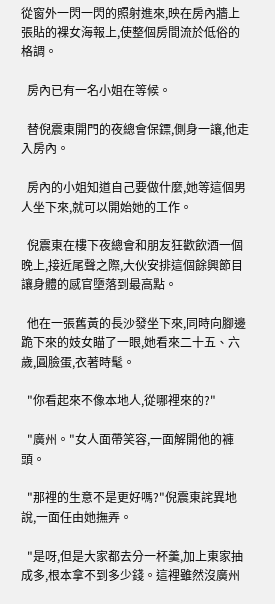從窗外一閃一閃的照射進來,映在房內牆上張貼的裸女海報上,使整個房間流於低俗的格調。

  房內已有一名小姐在等候。

  替倪震東開門的夜總會保鏢,側身一讓,他走入房內。

  房內的小姐知道自己要做什麼,她等這個男人坐下來,就可以開始她的工作。

  倪震東在樓下夜總會和朋友狂歡飲酒一個晚上,接近尾聲之際,大伙安排這個餘興節目讓身體的感官墮落到最高點。

  他在一張舊黃的長沙發坐下來,同時向腳邊跪下來的妓女瞄了一眼,她看來二十五、六歲,圓臉蛋,衣著時髦。

  "你看起來不像本地人,從哪裡來的?"

  "廣州。"女人面帶笑容,一面解開他的褲頭。

  "那裡的生意不是更好嗎?"倪震東詫異地說,一面任由她撫弄。

  "是呀,但是大家都去分一杯羹,加上東家抽成多,根本拿不到多少錢。這裡雖然沒廣州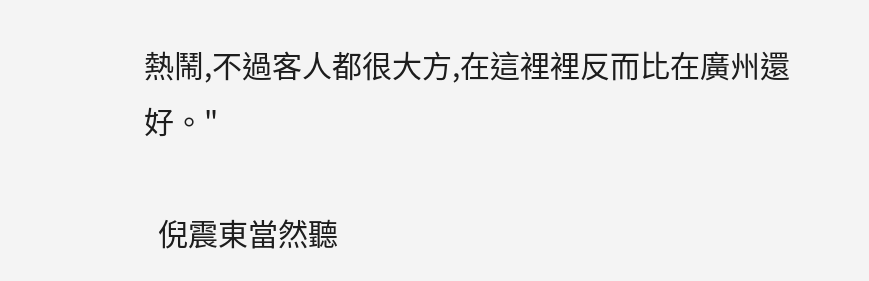熱鬧,不過客人都很大方,在這裡裡反而比在廣州還好。"

  倪震東當然聽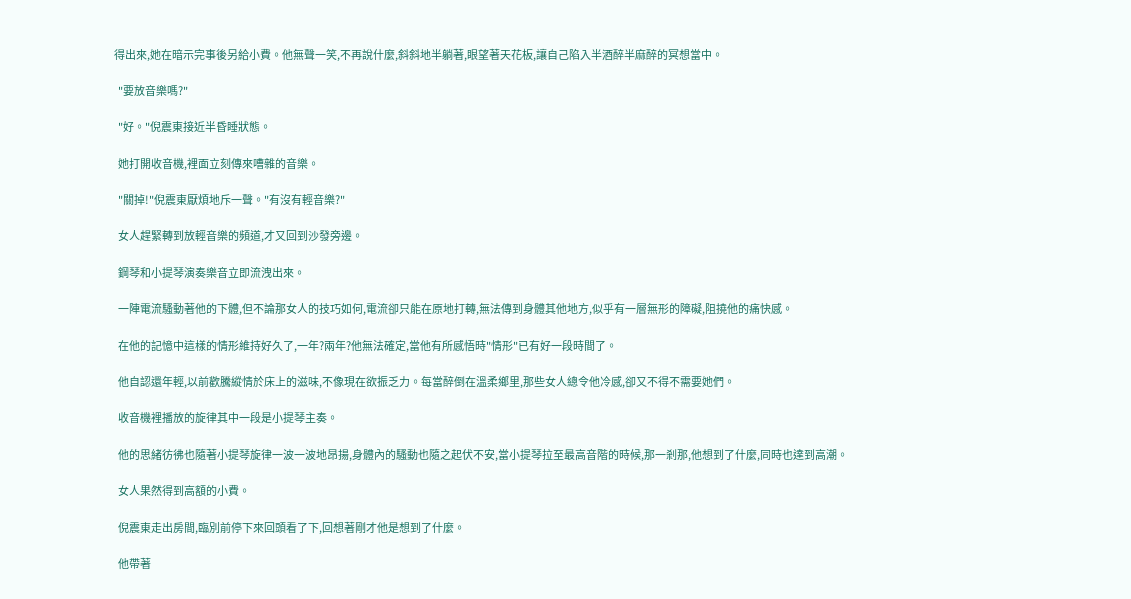得出來,她在暗示完事後另給小費。他無聲一笑,不再說什麼,斜斜地半躺著,眼望著天花板,讓自己陷入半酒醉半麻醉的冥想當中。

  "要放音樂嗎?"

  "好。"倪震東接近半昏睡狀態。

  她打開收音機,裡面立刻傳來嘈雜的音樂。

  "關掉!"倪震東厭煩地斥一聲。"有沒有輕音樂?"

  女人趕緊轉到放輕音樂的頻道,才又回到沙發旁邊。

  鋼琴和小提琴演奏樂音立即流洩出來。

  一陣電流騷動著他的下體,但不論那女人的技巧如何,電流卻只能在原地打轉,無法傳到身體其他地方,似乎有一層無形的障礙,阻撓他的痛快感。

  在他的記憶中這樣的情形維持好久了,一年?兩年?他無法確定,當他有所感悟時"情形"已有好一段時間了。

  他自認還年輕,以前歡騰縱情於床上的滋味,不像現在欲振乏力。每當醉倒在溫柔鄉里,那些女人總令他冷感,卻又不得不需要她們。

  收音機裡播放的旋律其中一段是小提琴主奏。

  他的思緒彷彿也隨著小提琴旋律一波一波地昂揚,身體內的騷動也隨之起伏不安,當小提琴拉至最高音階的時候,那一剎那,他想到了什麼,同時也達到高潮。

  女人果然得到高額的小費。

  倪震東走出房間,臨別前停下來回頭看了下,回想著剛才他是想到了什麼。

  他帶著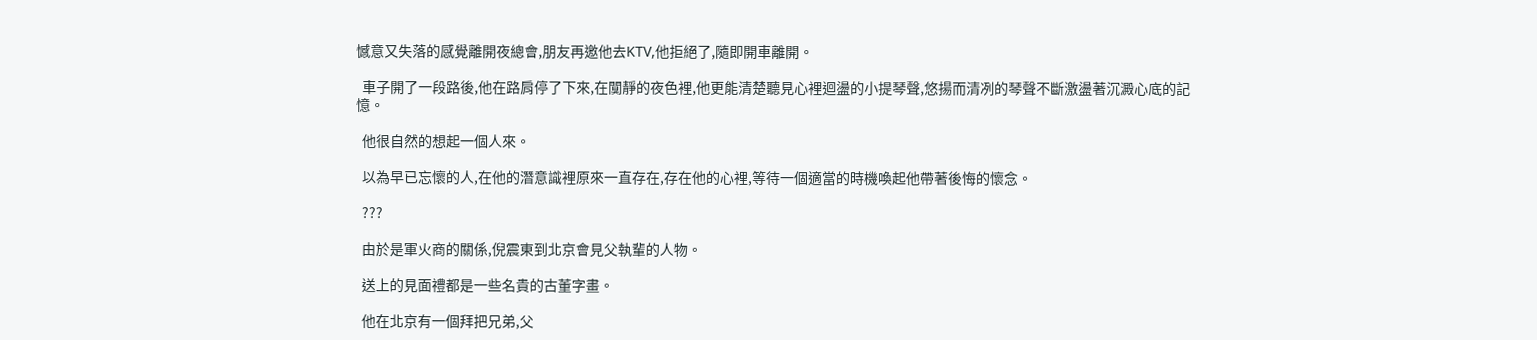憾意又失落的感覺離開夜總會,朋友再邀他去KTV,他拒絕了,隨即開車離開。

  車子開了一段路後,他在路肩停了下來,在闃靜的夜色裡,他更能清楚聽見心裡迴盪的小提琴聲,悠揚而清冽的琴聲不斷激盪著沉澱心底的記憶。

  他很自然的想起一個人來。

  以為早已忘懷的人,在他的潛意識裡原來一直存在,存在他的心裡,等待一個適當的時機喚起他帶著後悔的懷念。

  ???

  由於是軍火商的關係,倪震東到北京會見父執輩的人物。

  送上的見面禮都是一些名貴的古董字畫。

  他在北京有一個拜把兄弟,父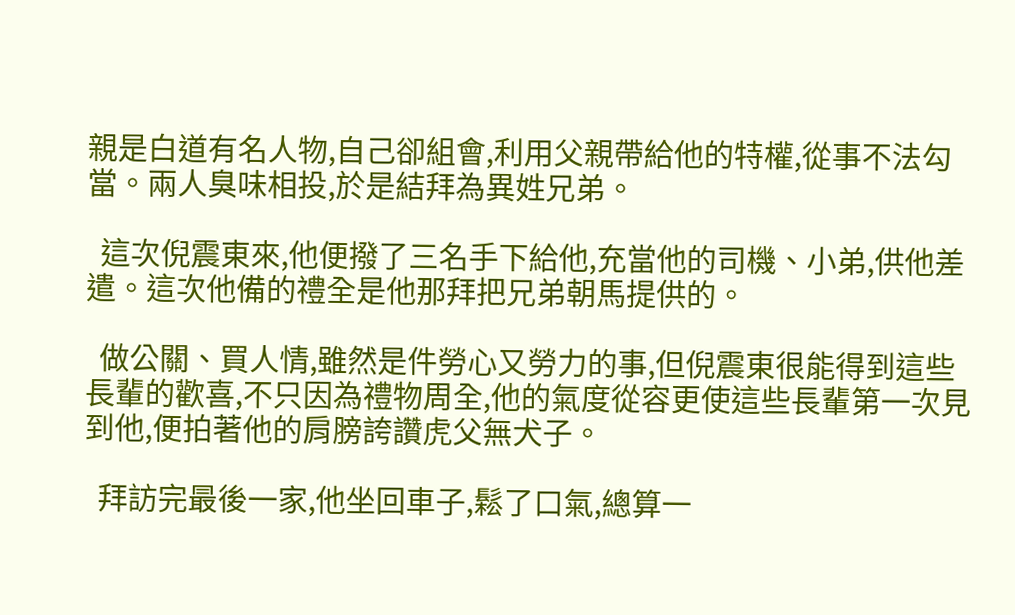親是白道有名人物,自己卻組會,利用父親帶給他的特權,從事不法勾當。兩人臭味相投,於是結拜為異姓兄弟。

  這次倪震東來,他便撥了三名手下給他,充當他的司機、小弟,供他差遣。這次他備的禮全是他那拜把兄弟朝馬提供的。

  做公關、買人情,雖然是件勞心又勞力的事,但倪震東很能得到這些長輩的歡喜,不只因為禮物周全,他的氣度從容更使這些長輩第一次見到他,便拍著他的肩膀誇讚虎父無犬子。

  拜訪完最後一家,他坐回車子,鬆了口氣,總算一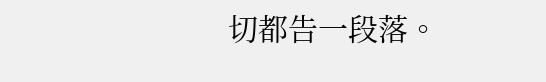切都告一段落。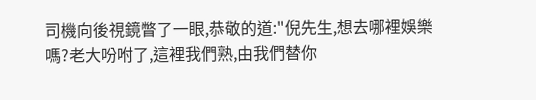司機向後視鏡瞥了一眼,恭敬的道:"倪先生,想去哪裡娛樂嗎?老大吩咐了,這裡我們熟,由我們替你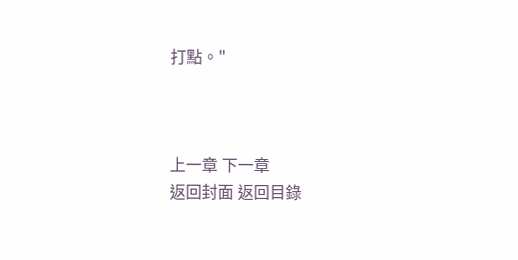打點。"



上一章 下一章
返回封面 返回目錄